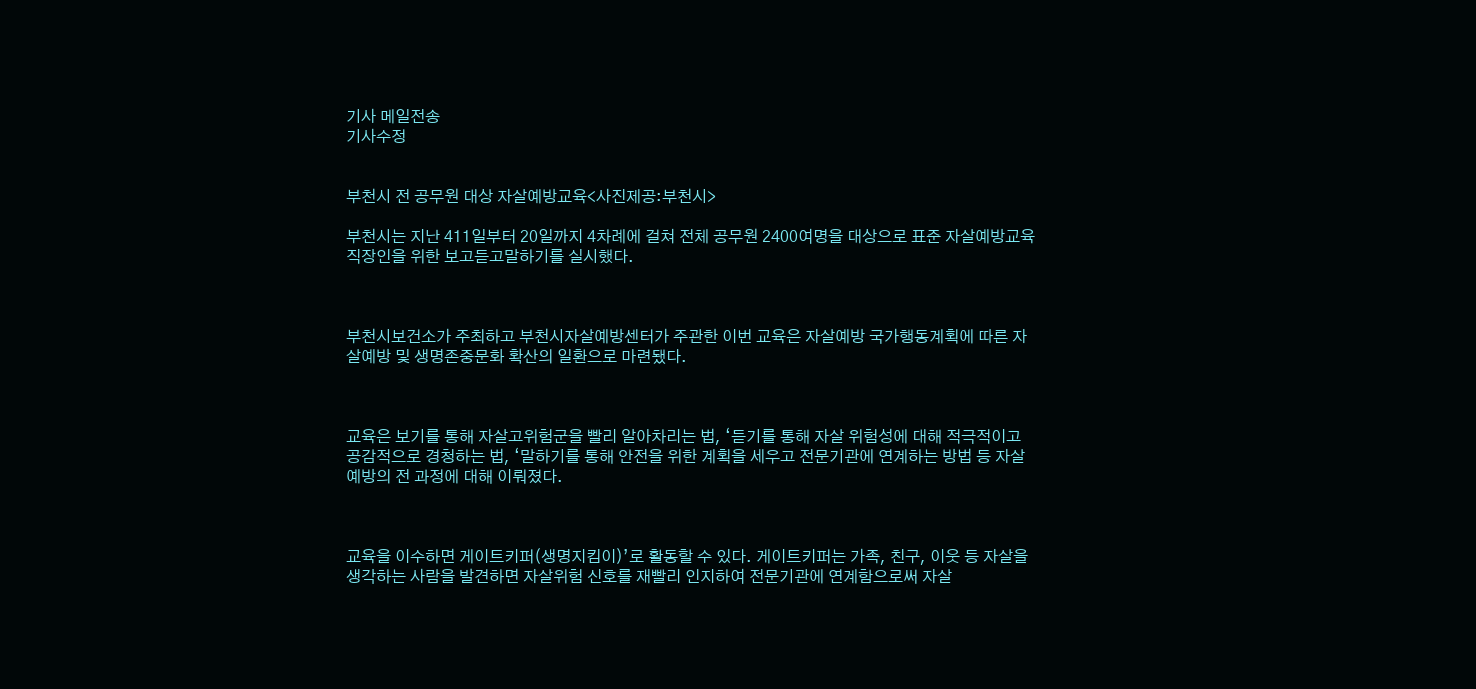기사 메일전송
기사수정


부천시 전 공무원 대상 자살예방교육<사진제공:부천시>

부천시는 지난 411일부터 20일까지 4차례에 걸쳐 전체 공무원 2400여명을 대상으로 표준 자살예방교육 직장인을 위한 보고듣고말하기를 실시했다.



부천시보건소가 주최하고 부천시자살예방센터가 주관한 이번 교육은 자살예방 국가행동계획에 따른 자살예방 및 생명존중문화 확산의 일환으로 마련됐다.



교육은 보기를 통해 자살고위험군을 빨리 알아차리는 법, ‘듣기를 통해 자살 위험성에 대해 적극적이고 공감적으로 경청하는 법, ‘말하기를 통해 안전을 위한 계획을 세우고 전문기관에 연계하는 방법 등 자살예방의 전 과정에 대해 이뤄졌다.



교육을 이수하면 게이트키퍼(생명지킴이)’로 활동할 수 있다. 게이트키퍼는 가족, 친구, 이웃 등 자살을 생각하는 사람을 발견하면 자살위험 신호를 재빨리 인지하여 전문기관에 연계함으로써 자살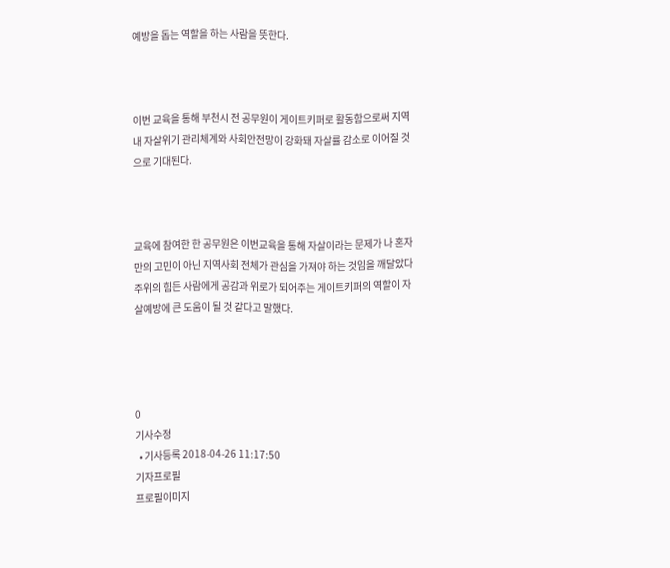예방을 돕는 역할을 하는 사람을 뜻한다.



이번 교육을 통해 부천시 전 공무원이 게이트키퍼로 활동함으로써 지역 내 자살위기 관리체계와 사회안전망이 강화돼 자살률 감소로 이어질 것으로 기대된다.



교육에 참여한 한 공무원은 이번교육을 통해 자살이라는 문제가 나 혼자만의 고민이 아닌 지역사회 전체가 관심을 가져야 하는 것임을 깨달았다주위의 힘든 사람에게 공감과 위로가 되어주는 게이트키퍼의 역할이 자살예방에 큰 도움이 될 것 같다고 말했다.




0
기사수정
  • 기사등록 2018-04-26 11:17:50
기자프로필
프로필이미지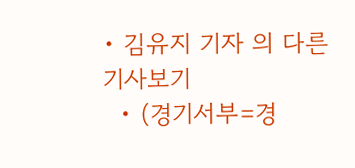• 김유지 기자 의 다른 기사보기
  • (경기서부=경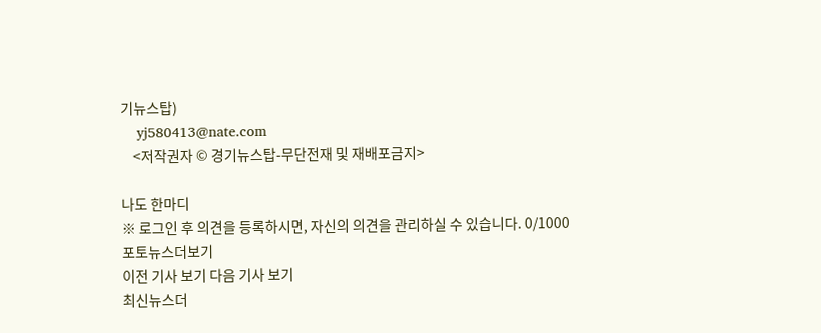기뉴스탑)
    yj580413@nate.com
    <저작권자 © 경기뉴스탑-무단전재 및 재배포금지>

나도 한마디
※ 로그인 후 의견을 등록하시면, 자신의 의견을 관리하실 수 있습니다. 0/1000
포토뉴스더보기
이전 기사 보기 다음 기사 보기
최신뉴스더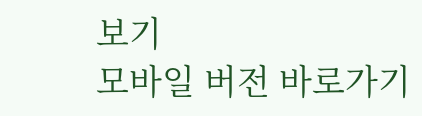보기
모바일 버전 바로가기